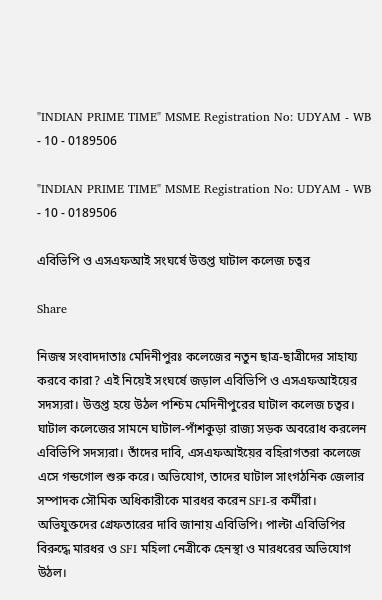"INDIAN PRIME TIME" MSME Registration No: UDYAM - WB - 10 - 0189506

"INDIAN PRIME TIME" MSME Registration No: UDYAM - WB - 10 - 0189506

এবিভিপি ও এসএফআই সংঘর্ষে উত্তপ্ত ঘাটাল কলেজ চত্বর

Share

নিজস্ব সংবাদদাতাঃ মেদিনীপুরঃ কলেজের নতুন ছাত্র-ছাত্রীদের সাহায্য করবে কারা? এই নিয়েই সংঘর্ষে জড়াল এবিভিপি ও এসএফআইয়ের সদস্যরা। উত্তপ্ত হয়ে উঠল পশ্চিম মেদিনীপুরের ঘাটাল কলেজ চত্বর। ঘাটাল কলেজের সামনে ঘাটাল-পাঁশকুড়া রাজ্য সড়ক অবরোধ করলেন এবিভিপি সদস্যরা। তাঁদের দাবি, এসএফআইয়ের বহিরাগতরা কলেজে এসে গন্ডগোল শুরু করে। অভিযোগ, তাদের ঘাটাল সাংগঠনিক জেলার সম্পাদক সৌমিক অধিকারীকে মারধর করেন SFI-র কর্মীরা। অভিযুক্তদের গ্রেফতারের দাবি জানায় এবিভিপি। পাল্টা এবিভিপির বিরুদ্ধে মারধর ও SFI মহিলা নেত্রীকে হেনস্থা ও মারধরের অভিযোগ উঠল।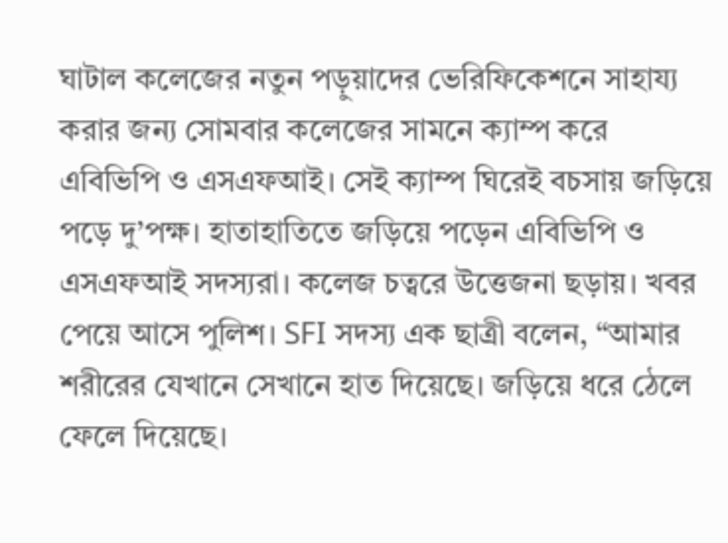ঘাটাল কলেজের নতুন পড়ুয়াদের ভেরিফিকেশনে সাহায্য করার জন্য সোমবার কলেজের সামনে ক্যাম্প করে এবিভিপি ও এসএফআই। সেই ক্যাম্প ঘিরেই বচসায় জড়িয়ে পড়ে দু’পক্ষ। হাতাহাতিতে জড়িয়ে পড়েন এবিভিপি ও এসএফআই সদস্যরা। কলেজ চত্বরে উত্তেজনা ছড়ায়। খবর পেয়ে আসে পুলিশ। SFI সদস্য এক ছাত্রী বলেন, “আমার শরীরের যেখানে সেখানে হাত দিয়েছে। জড়িয়ে ধরে ঠেলে ফেলে দিয়েছে।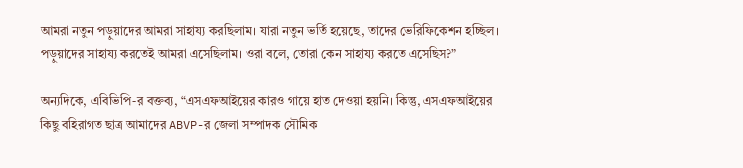আমরা নতুন পড়ুয়াদের আমরা সাহায্য করছিলাম। যারা নতুন ভর্তি হয়েছে, তাদের ভেরিফিকেশন হচ্ছিল। পড়ুয়াদের সাহায্য করতেই আমরা এসেছিলাম। ওরা বলে, তোরা কেন সাহায্য করতে এসেছিস?”

অন্যদিকে, এবিভিপি-র বক্তব্য, “এসএফআইয়ের কারও গায়ে হাত দেওয়া হয়নি। কিন্তু, এসএফআইয়ের কিছু বহিরাগত ছাত্র আমাদের ABVP-র জেলা সম্পাদক সৌমিক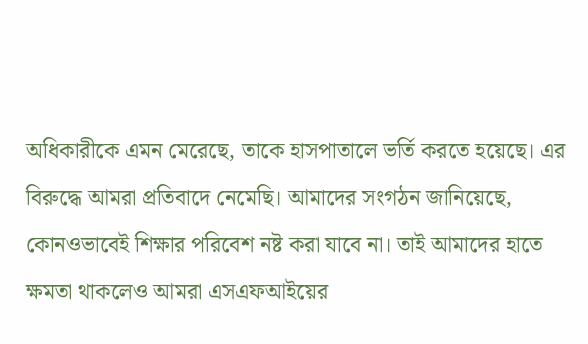অধিকারীকে এমন মেরেছে, তাকে হাসপাতালে ভর্তি করতে হয়েছে। এর বিরুদ্ধে আমরা প্রতিবাদে নেমেছি। আমাদের সংগঠন জানিয়েছে, কোনওভাবেই শিক্ষার পরিবেশ নষ্ট করা যাবে না। তাই আমাদের হাতে ক্ষমতা থাকলেও আমরা এসএফআইয়ের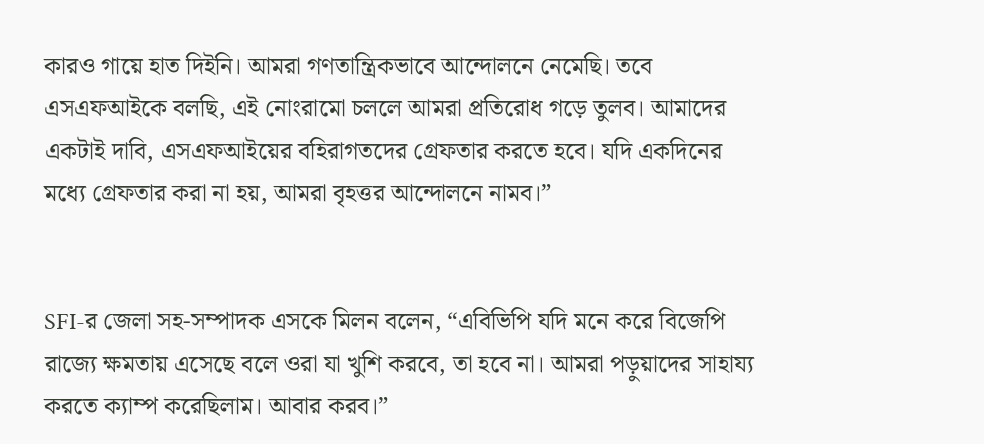কারও গায়ে হাত দিইনি। আমরা গণতান্ত্রিকভাবে আন্দোলনে নেমেছি। তবে এসএফআইকে বলছি, এই নোংরামো চললে আমরা প্রতিরোধ গড়ে তুলব। আমাদের একটাই দাবি, এসএফআইয়ের বহিরাগতদের গ্রেফতার করতে হবে। যদি একদিনের মধ্যে গ্রেফতার করা না হয়, আমরা বৃহত্তর আন্দোলনে নামব।”


SFI-র জেলা সহ-সম্পাদক এসকে মিলন বলেন, “এবিভিপি যদি মনে করে বিজেপি রাজ্যে ক্ষমতায় এসেছে বলে ওরা যা খুশি করবে, তা হবে না। আমরা পড়ুয়াদের সাহায্য করতে ক্যাম্প করেছিলাম। আবার করব।”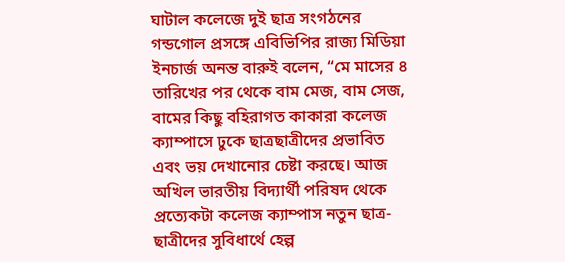ঘাটাল কলেজে দুই ছাত্র সংগঠনের গন্ডগোল প্রসঙ্গে এবিভিপির রাজ্য মিডিয়া ইনচার্জ অনন্ত বারুই বলেন, “মে মাসের ৪ তারিখের পর থেকে বাম মেজ, বাম সেজ, বামের কিছু বহিরাগত কাকারা কলেজ ক্যাম্পাসে ঢুকে ছাত্রছাত্রীদের প্রভাবিত এবং ভয় দেখানোর চেষ্টা করছে। আজ অখিল ভারতীয় বিদ্যার্থী পরিষদ থেকে প্রত্যেকটা কলেজ ক্যাম্পাস নতুন ছাত্র-ছাত্রীদের সুবিধার্থে হেল্প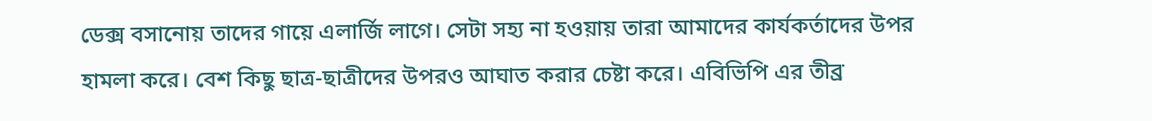ডেক্স বসানোয় তাদের গায়ে এলার্জি লাগে। সেটা সহ্য না হওয়ায় তারা আমাদের কার্যকর্তাদের উপর হামলা করে। বেশ কিছু ছাত্র-ছাত্রীদের উপরও আঘাত করার চেষ্টা করে। এবিভিপি এর তীব্র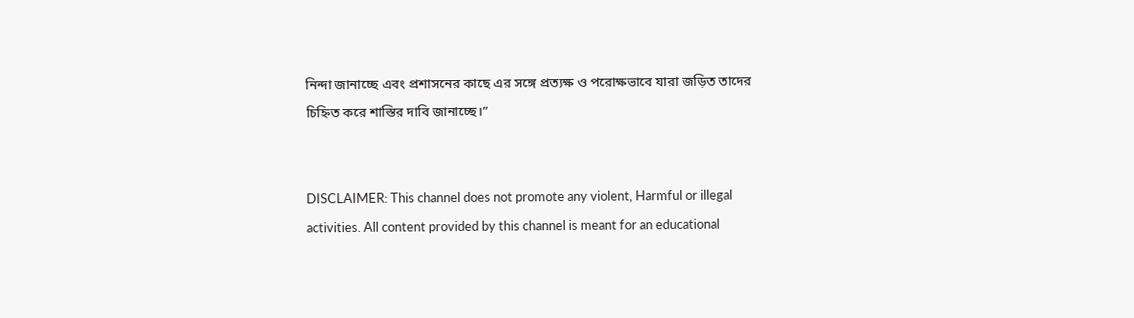নিন্দা জানাচ্ছে এবং প্রশাসনের কাছে এর সঙ্গে প্রত্যক্ষ ও পরোক্ষভাবে যারা জড়িত তাদের চিহ্নিত করে শাস্তির দাবি জানাচ্ছে।”


DISCLAIMER: This channel does not promote any violent, Harmful or illegal activities. All content provided by this channel is meant for an educational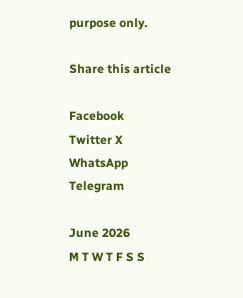purpose only.

Share this article

Facebook
Twitter X
WhatsApp
Telegram

June 2026
M T W T F S S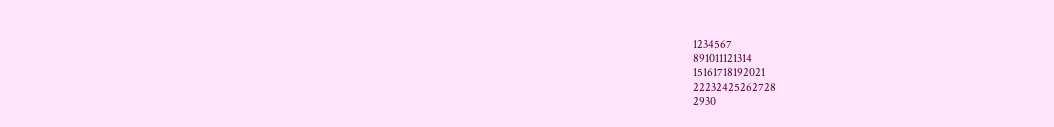1234567
891011121314
15161718192021
22232425262728
2930